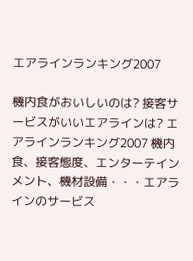エアラインランキング2007

機内食がおいしいのは? 接客サービスがいいエアラインは? エアラインランキング2007 機内食、接客態度、エンターテインメント、機材設備・・・エアラインのサービス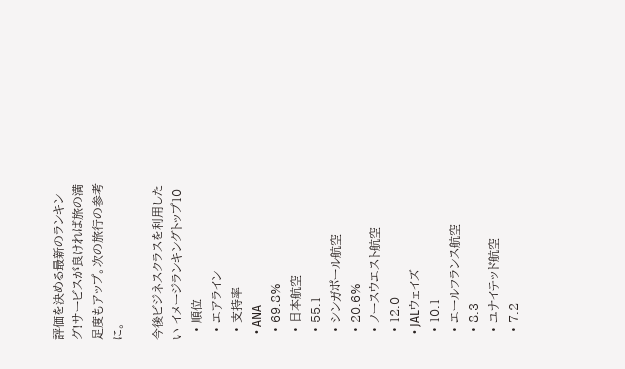評価を決める最新のランキング!サービスが良ければ旅の満足度もアップ。次の旅行の参考に。

今後ビジネスクラスを利用したい イメージランキングトップ10
  • 順位
  • エアライン
  • 支持率
  • ANA
  • 69.8%
  • 日本航空
  • 55.1
  • シンガポール航空
  • 20.6%
  • ノースウエスト航空
  • 12.0
  • JALウェイズ
  • 10.1
  • エールフランス航空
  • 8.3
  • ユナイテッド航空
  • 7.2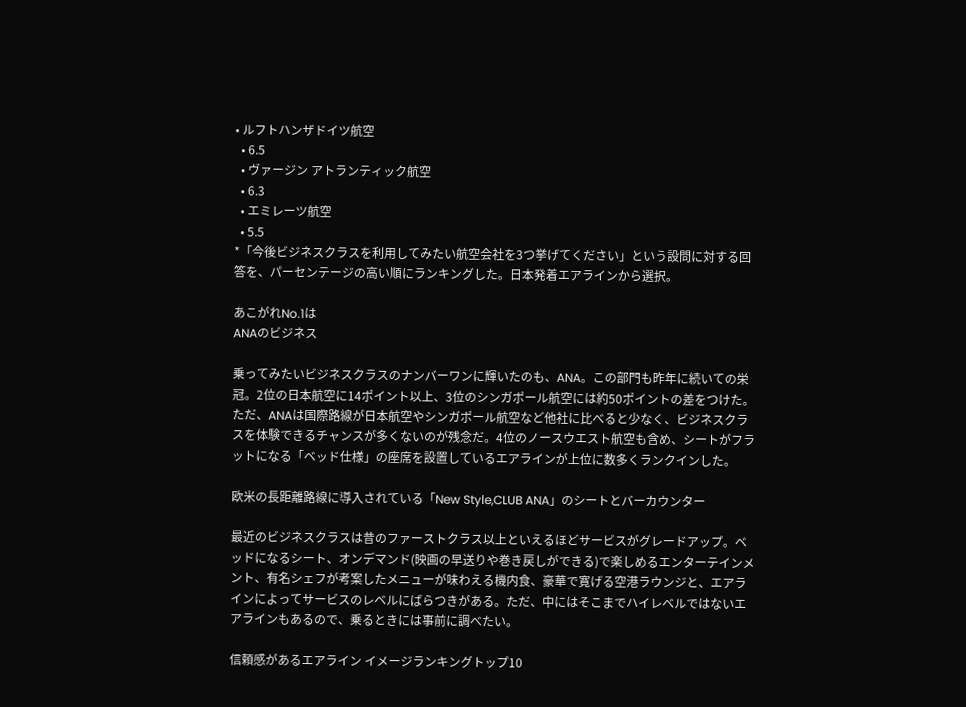• ルフトハンザドイツ航空
  • 6.5
  • ヴァージン アトランティック航空
  • 6.3
  • エミレーツ航空
  • 5.5
*「今後ビジネスクラスを利用してみたい航空会社を3つ挙げてください」という設問に対する回答を、パーセンテージの高い順にランキングした。日本発着エアラインから選択。

あこがれNo.1は
ANAのビジネス

乗ってみたいビジネスクラスのナンバーワンに輝いたのも、ANA。この部門も昨年に続いての栄冠。2位の日本航空に14ポイント以上、3位のシンガポール航空には約50ポイントの差をつけた。ただ、ANAは国際路線が日本航空やシンガポール航空など他社に比べると少なく、ビジネスクラスを体験できるチャンスが多くないのが残念だ。4位のノースウエスト航空も含め、シートがフラットになる「ベッド仕様」の座席を設置しているエアラインが上位に数多くランクインした。

欧米の長距離路線に導入されている「New Style,CLUB ANA」のシートとバーカウンター

最近のビジネスクラスは昔のファーストクラス以上といえるほどサービスがグレードアップ。ベッドになるシート、オンデマンド(映画の早送りや巻き戻しができる)で楽しめるエンターテインメント、有名シェフが考案したメニューが味わえる機内食、豪華で寛げる空港ラウンジと、エアラインによってサービスのレベルにばらつきがある。ただ、中にはそこまでハイレベルではないエアラインもあるので、乗るときには事前に調べたい。

信頼感があるエアライン イメージランキングトップ10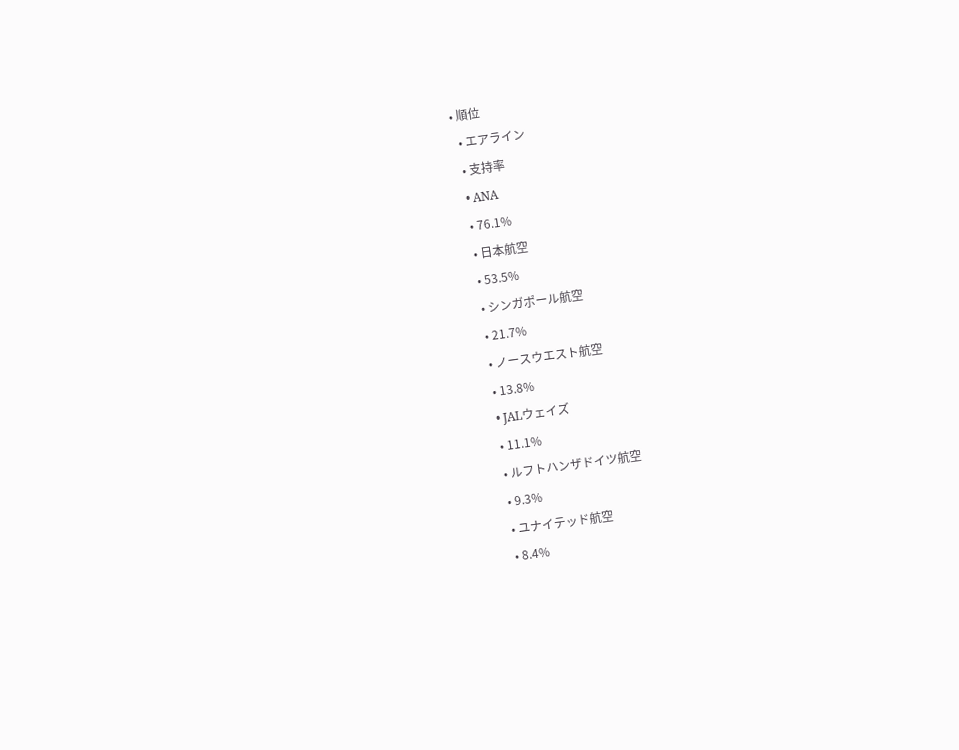• 順位
  • エアライン
  • 支持率
  • ANA
  • 76.1%
  • 日本航空
  • 53.5%
  • シンガポール航空
  • 21.7%
  • ノースウエスト航空
  • 13.8%
  • JALウェイズ
  • 11.1%
  • ルフトハンザドイツ航空
  • 9.3%
  • ユナイテッド航空
  • 8.4%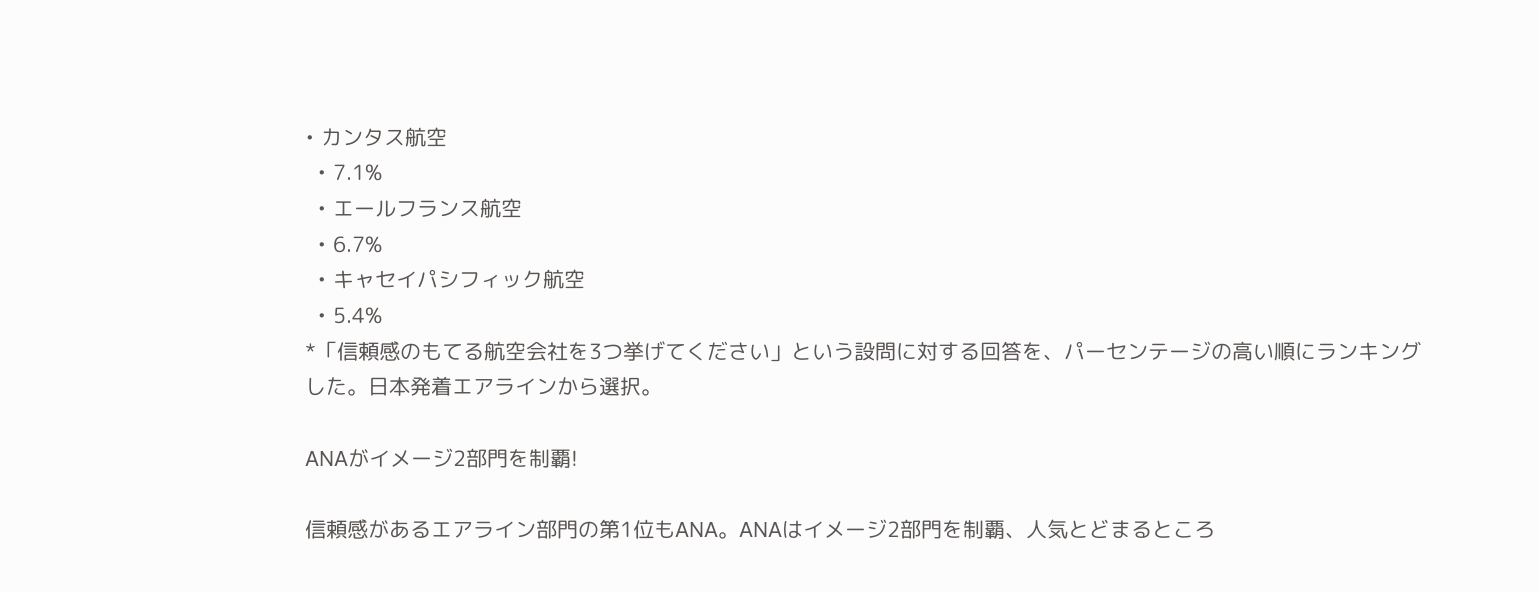• カンタス航空
  • 7.1%
  • エールフランス航空
  • 6.7%
  • キャセイパシフィック航空
  • 5.4%
*「信頼感のもてる航空会社を3つ挙げてください」という設問に対する回答を、パーセンテージの高い順にランキングした。日本発着エアラインから選択。

ANAがイメージ2部門を制覇!

信頼感があるエアライン部門の第1位もANA。ANAはイメージ2部門を制覇、人気とどまるところ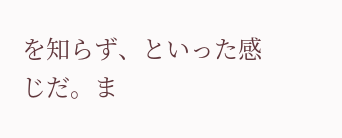を知らず、といった感じだ。ま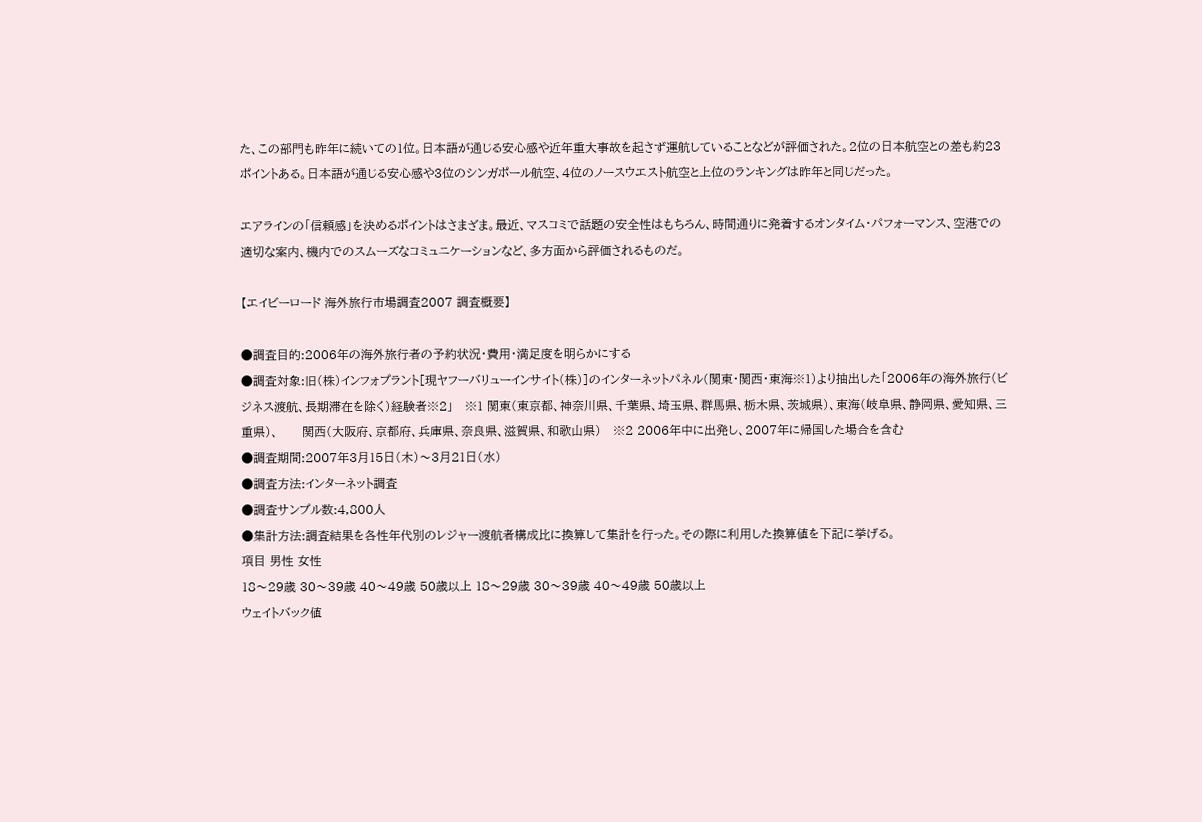た、この部門も昨年に続いての1位。日本語が通じる安心感や近年重大事故を起さず運航していることなどが評価された。2位の日本航空との差も約23ポイントある。日本語が通じる安心感や3位のシンガポール航空、4位のノースウエスト航空と上位のランキングは昨年と同じだった。

エアラインの「信頼感」を決めるポイントはさまざま。最近、マスコミで話題の安全性はもちろん、時間通りに発着するオンタイム・パフォーマンス、空港での適切な案内、機内でのスムーズなコミュニケーションなど、多方面から評価されるものだ。

【エイビーロード 海外旅行市場調査2007 調査概要】

●調査目的:2006年の海外旅行者の予約状況・費用・満足度を明らかにする
●調査対象:旧(株)インフォプラント[現ヤフーバリューインサイト(株)]のインターネットパネル(関東・関西・東海※1)より抽出した「2006年の海外旅行(ビジネス渡航、長期滞在を除く)経験者※2」   ※1 関東(東京都、神奈川県、千葉県、埼玉県、群馬県、栃木県、茨城県)、東海(岐阜県、静岡県、愛知県、三重県)、      関西(大阪府、京都府、兵庫県、奈良県、滋賀県、和歌山県)   ※2 2006年中に出発し、2007年に帰国した場合を含む
●調査期間:2007年3月15日(木)〜3月21日(水)
●調査方法:インターネット調査
●調査サンプル数:4,800人
●集計方法:調査結果を各性年代別のレジャー渡航者構成比に換算して集計を行った。その際に利用した換算値を下記に挙げる。
項目 男性 女性
18〜29歳 30〜39歳 40〜49歳 50歳以上 18〜29歳 30〜39歳 40〜49歳 50歳以上
ウェイトバック値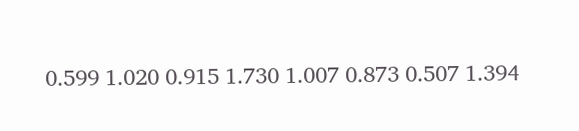0.599 1.020 0.915 1.730 1.007 0.873 0.507 1.394